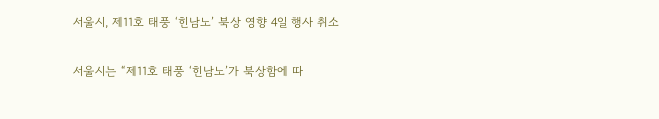서울시, 제11호 태풍 ‘힌남노’ 북상 영향 4일 행사 취소

서울시는 “제11호 태풍 ‘힌남노’가 북상함에 따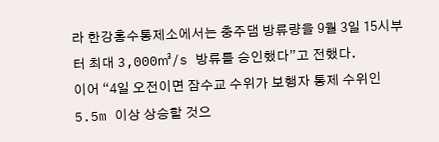라 한강홍수통제소에서는 충주댐 방류량을 9월 3일 15시부터 최대 3,000㎥/s 방류를 승인했다”고 전했다.
이어 “4일 오전이면 잠수교 수위가 보행자 통제 수위인 5.5m 이상 상승할 것으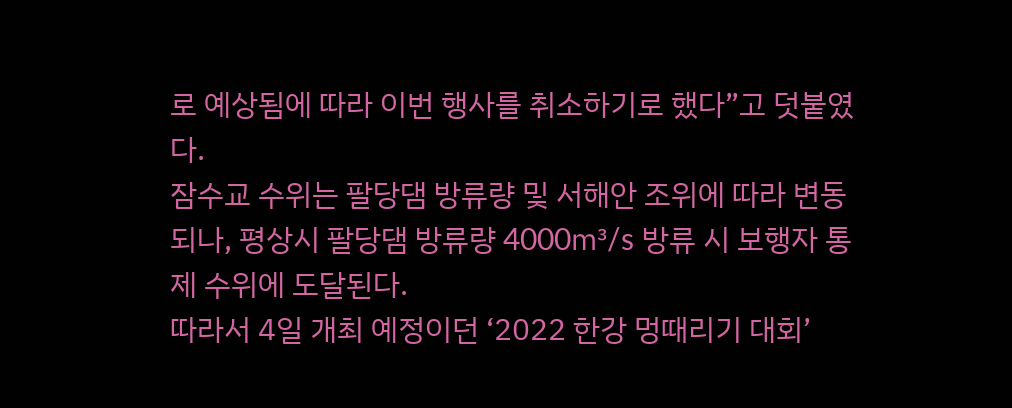로 예상됨에 따라 이번 행사를 취소하기로 했다”고 덧붙였다.
잠수교 수위는 팔당댐 방류량 및 서해안 조위에 따라 변동되나, 평상시 팔당댐 방류량 4000㎥/s 방류 시 보행자 통제 수위에 도달된다.
따라서 4일 개최 예정이던 ‘2022 한강 멍때리기 대회’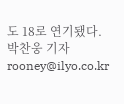도 18로 연기됐다.
박찬웅 기자 rooney@ilyo.co.kr